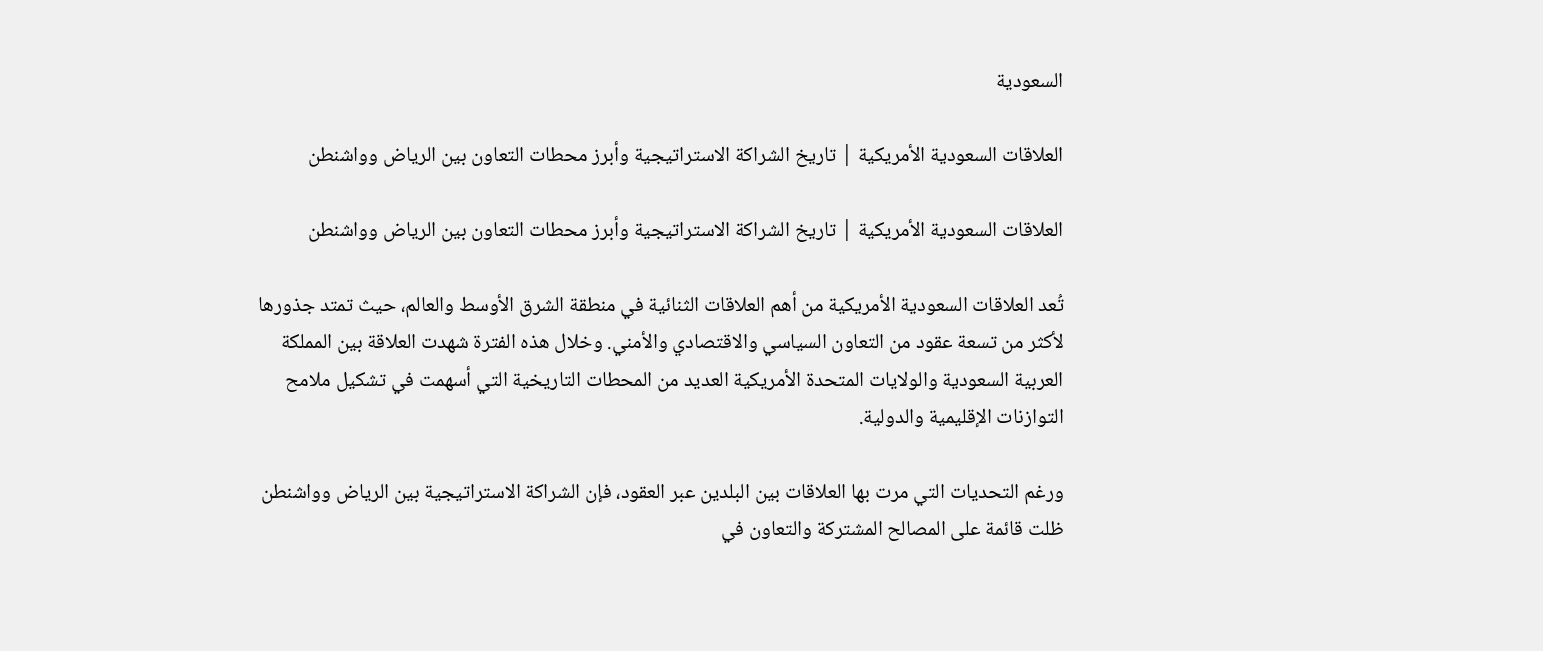السعودية

العلاقات السعودية الأمريكية | تاريخ الشراكة الاستراتيجية وأبرز محطات التعاون بين الرياض وواشنطن

العلاقات السعودية الأمريكية | تاريخ الشراكة الاستراتيجية وأبرز محطات التعاون بين الرياض وواشنطن

تُعد العلاقات السعودية الأمريكية من أهم العلاقات الثنائية في منطقة الشرق الأوسط والعالم، حيث تمتد جذورها لأكثر من تسعة عقود من التعاون السياسي والاقتصادي والأمني. وخلال هذه الفترة شهدت العلاقة بين المملكة العربية السعودية والولايات المتحدة الأمريكية العديد من المحطات التاريخية التي أسهمت في تشكيل ملامح التوازنات الإقليمية والدولية.

ورغم التحديات التي مرت بها العلاقات بين البلدين عبر العقود، فإن الشراكة الاستراتيجية بين الرياض وواشنطن ظلت قائمة على المصالح المشتركة والتعاون في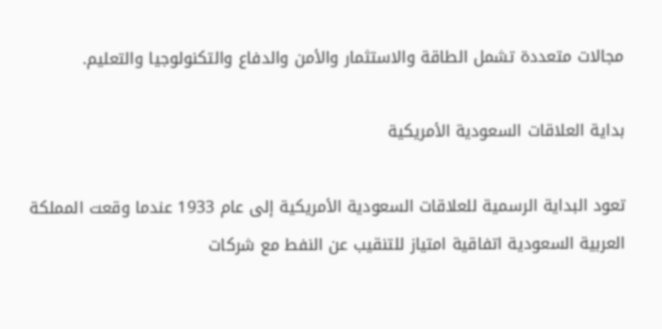مجالات متعددة تشمل الطاقة والاستثمار والأمن والدفاع والتكنولوجيا والتعليم.

بداية العلاقات السعودية الأمريكية

تعود البداية الرسمية للعلاقات السعودية الأمريكية إلى عام 1933 عندما وقعت المملكة العربية السعودية اتفاقية امتياز للتنقيب عن النفط مع شركات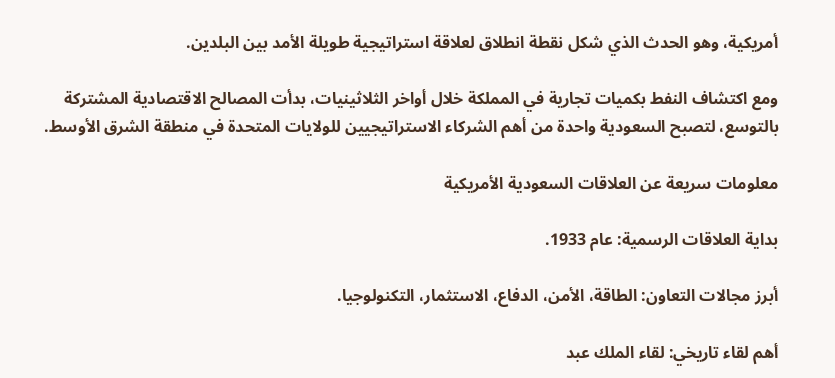أمريكية، وهو الحدث الذي شكل نقطة انطلاق لعلاقة استراتيجية طويلة الأمد بين البلدين.

ومع اكتشاف النفط بكميات تجارية في المملكة خلال أواخر الثلاثينيات، بدأت المصالح الاقتصادية المشتركة بالتوسع، لتصبح السعودية واحدة من أهم الشركاء الاستراتيجيين للولايات المتحدة في منطقة الشرق الأوسط.

معلومات سريعة عن العلاقات السعودية الأمريكية

بداية العلاقات الرسمية: عام 1933.

أبرز مجالات التعاون: الطاقة، الأمن، الدفاع، الاستثمار، التكنولوجيا.

أهم لقاء تاريخي: لقاء الملك عبد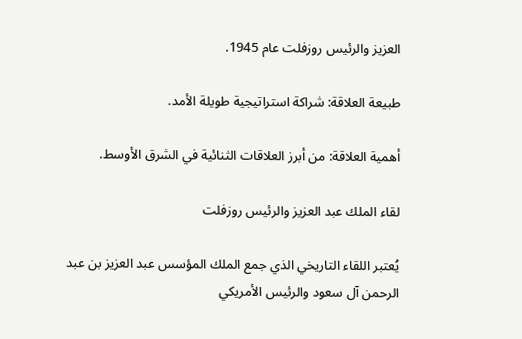العزيز والرئيس روزفلت عام 1945.

طبيعة العلاقة: شراكة استراتيجية طويلة الأمد.

أهمية العلاقة: من أبرز العلاقات الثنائية في الشرق الأوسط.

لقاء الملك عبد العزيز والرئيس روزفلت

يُعتبر اللقاء التاريخي الذي جمع الملك المؤسس عبد العزيز بن عبد الرحمن آل سعود والرئيس الأمريكي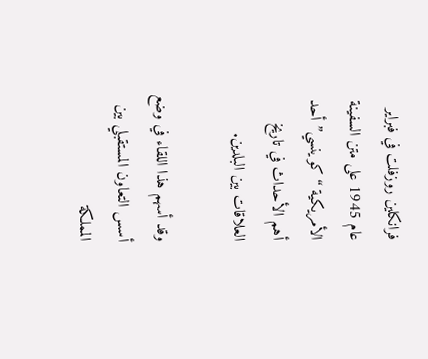فرانكلين روزفلت في فبراير عام 1945 على متن السفينة الأمريكية “كوينسي” أحد أهم الأحداث في تاريخ العلاقات بين البلدين.

وقد أسهم هذا اللقاء في وضع أسس التعاون المستقبلي بين المملكة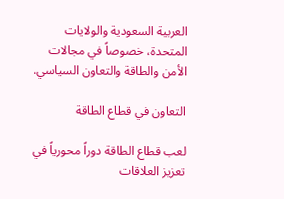العربية السعودية والولايات المتحدة، خصوصاً في مجالات الأمن والطاقة والتعاون السياسي.

التعاون في قطاع الطاقة

لعب قطاع الطاقة دوراً محورياً في تعزيز العلاقات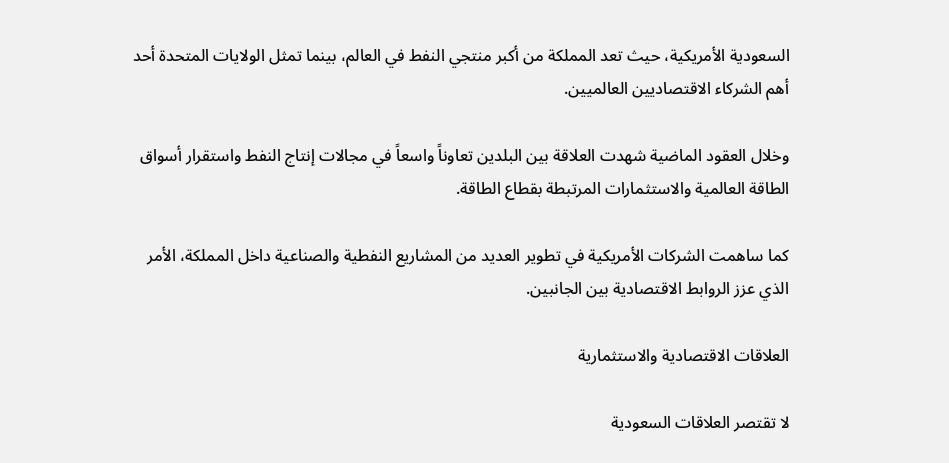السعودية الأمريكية، حيث تعد المملكة من أكبر منتجي النفط في العالم، بينما تمثل الولايات المتحدة أحد أهم الشركاء الاقتصاديين العالميين.

وخلال العقود الماضية شهدت العلاقة بين البلدين تعاوناً واسعاً في مجالات إنتاج النفط واستقرار أسواق الطاقة العالمية والاستثمارات المرتبطة بقطاع الطاقة.

كما ساهمت الشركات الأمريكية في تطوير العديد من المشاريع النفطية والصناعية داخل المملكة، الأمر الذي عزز الروابط الاقتصادية بين الجانبين.

العلاقات الاقتصادية والاستثمارية

لا تقتصر العلاقات السعودية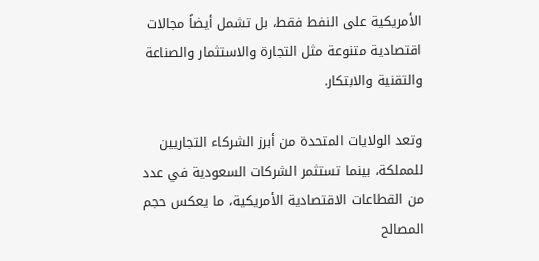الأمريكية على النفط فقط، بل تشمل أيضاً مجالات اقتصادية متنوعة مثل التجارة والاستثمار والصناعة والتقنية والابتكار.

وتعد الولايات المتحدة من أبرز الشركاء التجاريين للمملكة، بينما تستثمر الشركات السعودية في عدد من القطاعات الاقتصادية الأمريكية، ما يعكس حجم المصالح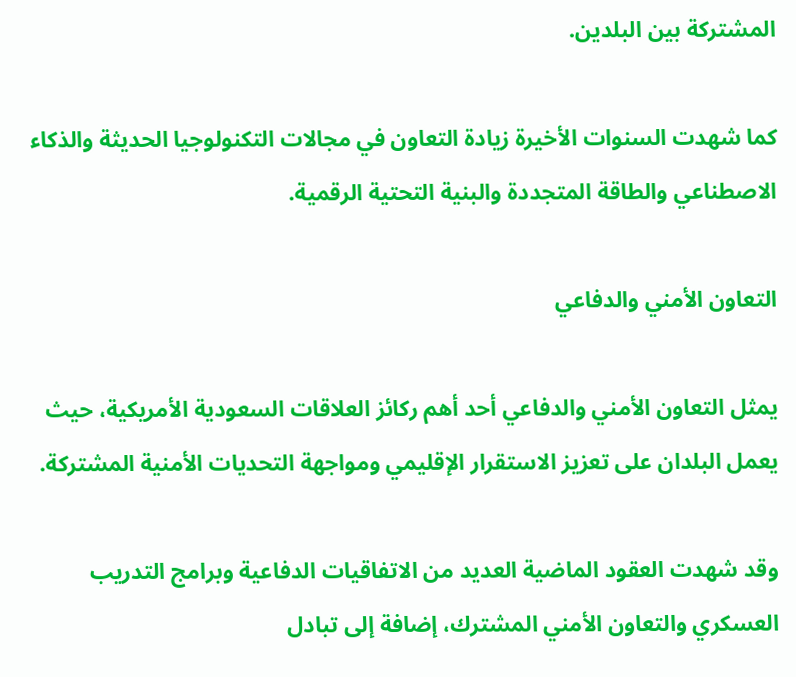المشتركة بين البلدين.

كما شهدت السنوات الأخيرة زيادة التعاون في مجالات التكنولوجيا الحديثة والذكاء الاصطناعي والطاقة المتجددة والبنية التحتية الرقمية.

التعاون الأمني والدفاعي

يمثل التعاون الأمني والدفاعي أحد أهم ركائز العلاقات السعودية الأمريكية، حيث يعمل البلدان على تعزيز الاستقرار الإقليمي ومواجهة التحديات الأمنية المشتركة.

وقد شهدت العقود الماضية العديد من الاتفاقيات الدفاعية وبرامج التدريب العسكري والتعاون الأمني المشترك، إضافة إلى تبادل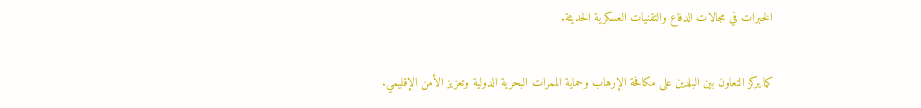الخبرات في مجالات الدفاع والتقنيات العسكرية الحديثة.

كما يركز التعاون بين البلدين على مكافحة الإرهاب وحماية الممرات البحرية الدولية وتعزيز الأمن الإقليمي.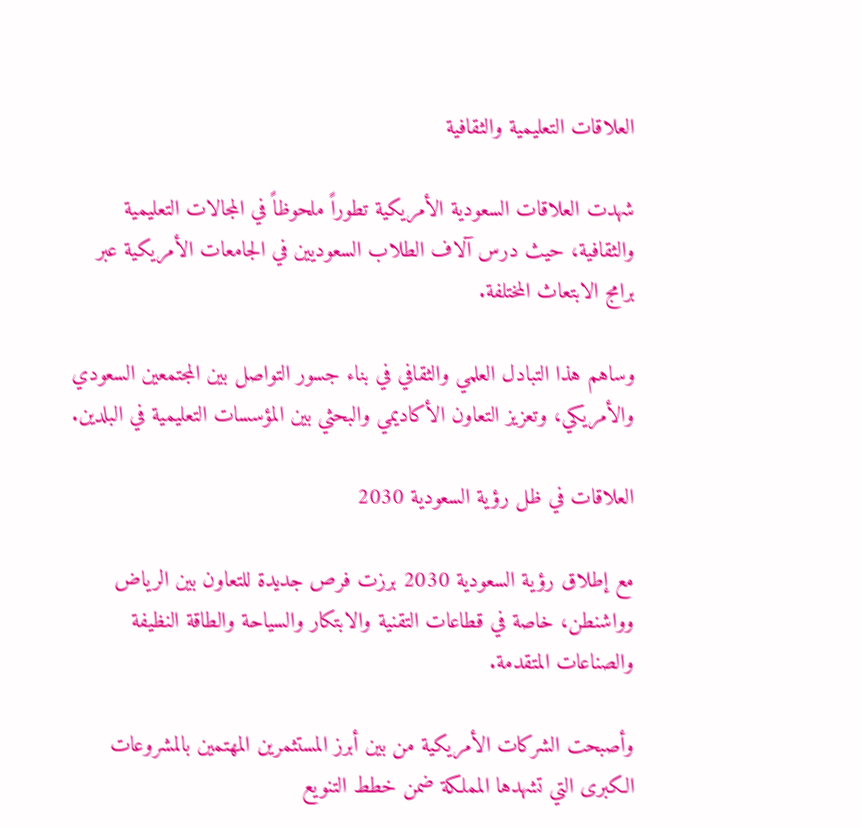العلاقات التعليمية والثقافية

شهدت العلاقات السعودية الأمريكية تطوراً ملحوظاً في المجالات التعليمية والثقافية، حيث درس آلاف الطلاب السعوديين في الجامعات الأمريكية عبر برامج الابتعاث المختلفة.

وساهم هذا التبادل العلمي والثقافي في بناء جسور التواصل بين المجتمعين السعودي والأمريكي، وتعزيز التعاون الأكاديمي والبحثي بين المؤسسات التعليمية في البلدين.

العلاقات في ظل رؤية السعودية 2030

مع إطلاق رؤية السعودية 2030 برزت فرص جديدة للتعاون بين الرياض وواشنطن، خاصة في قطاعات التقنية والابتكار والسياحة والطاقة النظيفة والصناعات المتقدمة.

وأصبحت الشركات الأمريكية من بين أبرز المستثمرين المهتمين بالمشروعات الكبرى التي تشهدها المملكة ضمن خطط التنويع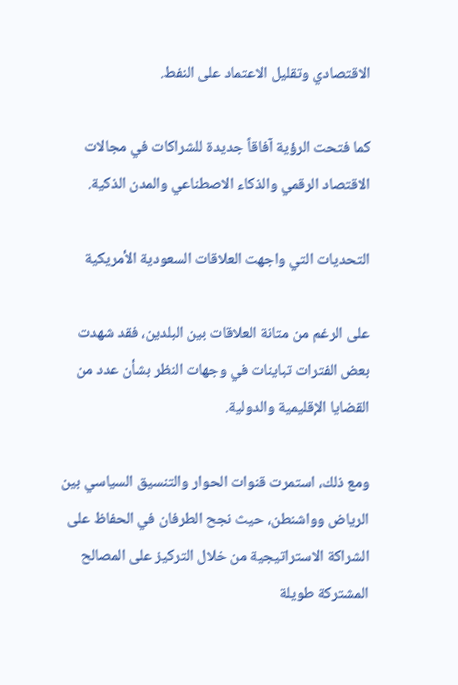الاقتصادي وتقليل الاعتماد على النفط.

كما فتحت الرؤية آفاقاً جديدة للشراكات في مجالات الاقتصاد الرقمي والذكاء الاصطناعي والمدن الذكية.

التحديات التي واجهت العلاقات السعودية الأمريكية

على الرغم من متانة العلاقات بين البلدين، فقد شهدت بعض الفترات تباينات في وجهات النظر بشأن عدد من القضايا الإقليمية والدولية.

ومع ذلك، استمرت قنوات الحوار والتنسيق السياسي بين الرياض وواشنطن، حيث نجح الطرفان في الحفاظ على الشراكة الاستراتيجية من خلال التركيز على المصالح المشتركة طويلة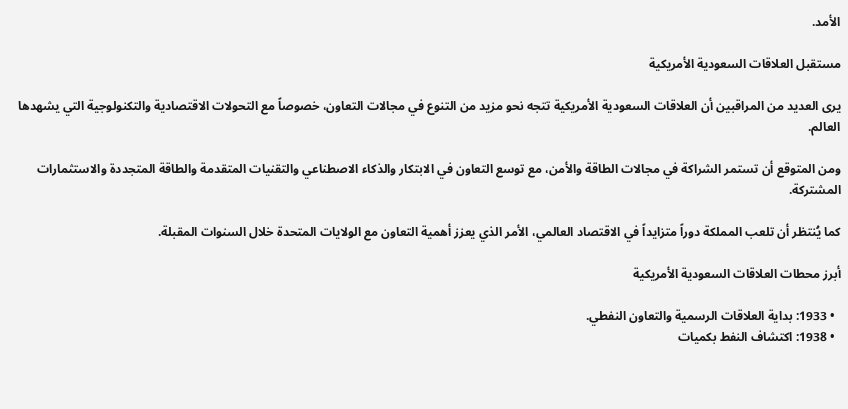الأمد.

مستقبل العلاقات السعودية الأمريكية

يرى العديد من المراقبين أن العلاقات السعودية الأمريكية تتجه نحو مزيد من التنوع في مجالات التعاون، خصوصاً مع التحولات الاقتصادية والتكنولوجية التي يشهدها العالم.

ومن المتوقع أن تستمر الشراكة في مجالات الطاقة والأمن، مع توسع التعاون في الابتكار والذكاء الاصطناعي والتقنيات المتقدمة والطاقة المتجددة والاستثمارات المشتركة.

كما يُنتظر أن تلعب المملكة دوراً متزايداً في الاقتصاد العالمي، الأمر الذي يعزز أهمية التعاون مع الولايات المتحدة خلال السنوات المقبلة.

أبرز محطات العلاقات السعودية الأمريكية

  • 1933: بداية العلاقات الرسمية والتعاون النفطي.
  • 1938: اكتشاف النفط بكميات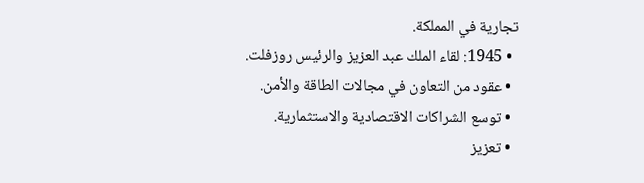تجارية في المملكة.
  • 1945: لقاء الملك عبد العزيز والرئيس روزفلت.
  • عقود من التعاون في مجالات الطاقة والأمن.
  • توسع الشراكات الاقتصادية والاستثمارية.
  • تعزيز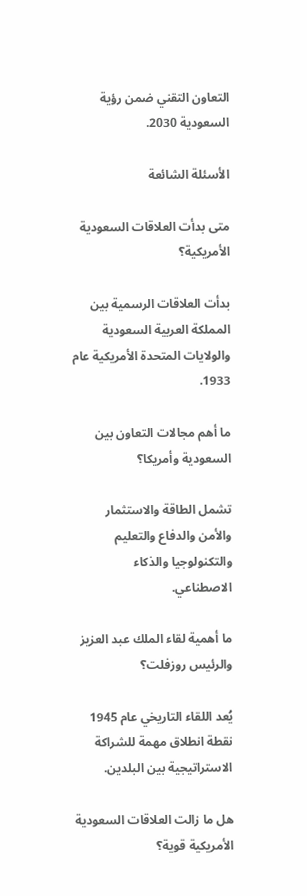التعاون التقني ضمن رؤية السعودية 2030.

الأسئلة الشائعة

متى بدأت العلاقات السعودية الأمريكية؟

بدأت العلاقات الرسمية بين المملكة العربية السعودية والولايات المتحدة الأمريكية عام 1933.

ما أهم مجالات التعاون بين السعودية وأمريكا؟

تشمل الطاقة والاستثمار والأمن والدفاع والتعليم والتكنولوجيا والذكاء الاصطناعي.

ما أهمية لقاء الملك عبد العزيز والرئيس روزفلت؟

يُعد اللقاء التاريخي عام 1945 نقطة انطلاق مهمة للشراكة الاستراتيجية بين البلدين.

هل ما زالت العلاقات السعودية الأمريكية قوية؟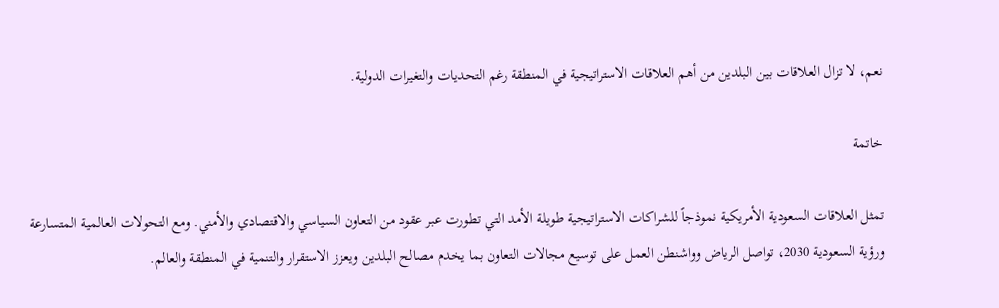نعم، لا تزال العلاقات بين البلدين من أهم العلاقات الاستراتيجية في المنطقة رغم التحديات والتغيرات الدولية.

خاتمة

تمثل العلاقات السعودية الأمريكية نموذجاً للشراكات الاستراتيجية طويلة الأمد التي تطورت عبر عقود من التعاون السياسي والاقتصادي والأمني. ومع التحولات العالمية المتسارعة ورؤية السعودية 2030، تواصل الرياض وواشنطن العمل على توسيع مجالات التعاون بما يخدم مصالح البلدين ويعزز الاستقرار والتنمية في المنطقة والعالم.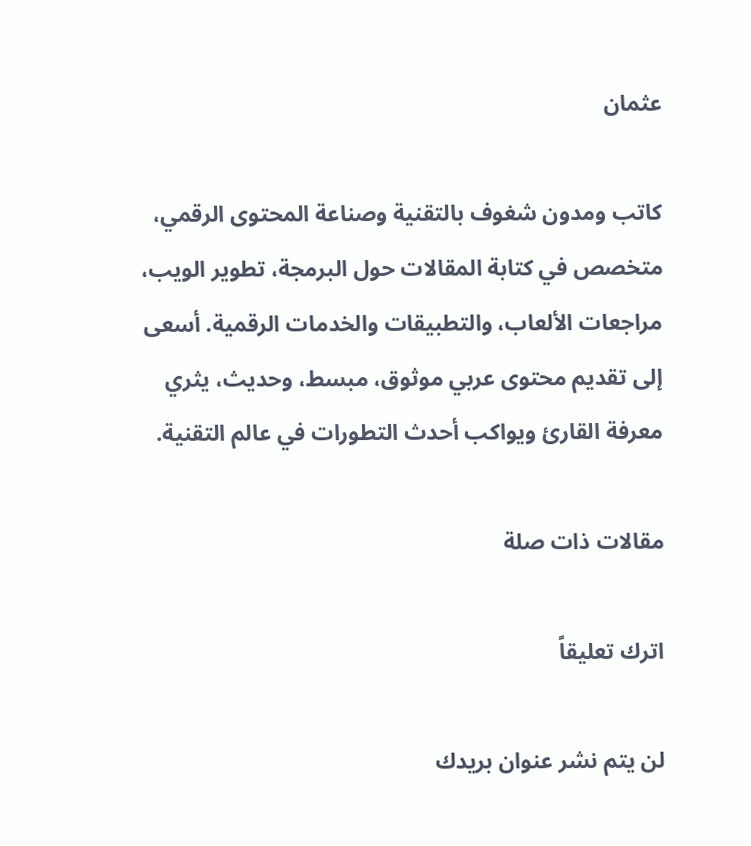عثمان

كاتب ومدون شغوف بالتقنية وصناعة المحتوى الرقمي، متخصص في كتابة المقالات حول البرمجة، تطوير الويب، مراجعات الألعاب، والتطبيقات والخدمات الرقمية. أسعى إلى تقديم محتوى عربي موثوق، مبسط، وحديث، يثري معرفة القارئ ويواكب أحدث التطورات في عالم التقنية.

مقالات ذات صلة

اترك تعليقاً

لن يتم نشر عنوان بريدك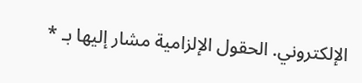الإلكتروني. الحقول الإلزامية مشار إليها بـ *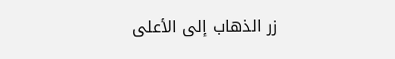زر الذهاب إلى الأعلى